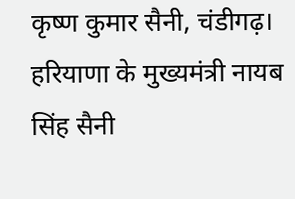कृष्ण कुमार सैनी, चंडीगढ़। हरियाणा के मुख्यमंत्री नायब सिंह सैनी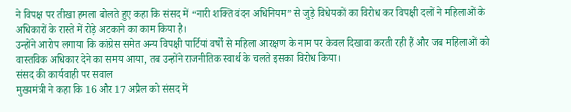ने विपक्ष पर तीखा हमला बोलते हुए कहा कि संसद में “नारी शक्ति वंदन अधिनियम” से जुड़े विधेयकों का विरोध कर विपक्षी दलों ने महिलाओं के अधिकारों के रास्ते में रोड़े अटकाने का काम किया है।
उन्होंने आरोप लगाया कि कांग्रेस समेत अन्य विपक्षी पार्टियां वर्षों से महिला आरक्षण के नाम पर केवल दिखावा करती रही हैं और जब महिलाओं को वास्तविक अधिकार देने का समय आया, तब उन्होंने राजनीतिक स्वार्थ के चलते इसका विरोध किया।
संसद की कार्यवाही पर सवाल
मुख्यमंत्री ने कहा कि 16 और 17 अप्रैल को संसद में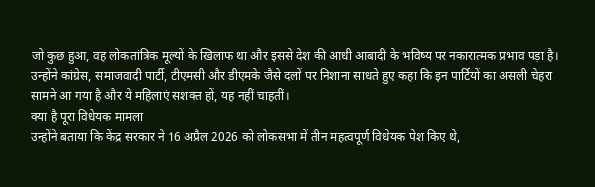जो कुछ हुआ, वह लोकतांत्रिक मूल्यों के खिलाफ था और इससे देश की आधी आबादी के भविष्य पर नकारात्मक प्रभाव पड़ा है। उन्होंने कांग्रेस, समाजवादी पार्टी, टीएमसी और डीएमके जैसे दलों पर निशाना साधते हुए कहा कि इन पार्टियों का असली चेहरा सामने आ गया है और ये महिलाएं सशक्त हों, यह नहीं चाहतीं।
क्या है पूरा विधेयक मामला
उन्होंने बताया कि केंद्र सरकार ने 16 अप्रैल 2026 को लोकसभा में तीन महत्वपूर्ण विधेयक पेश किए थे,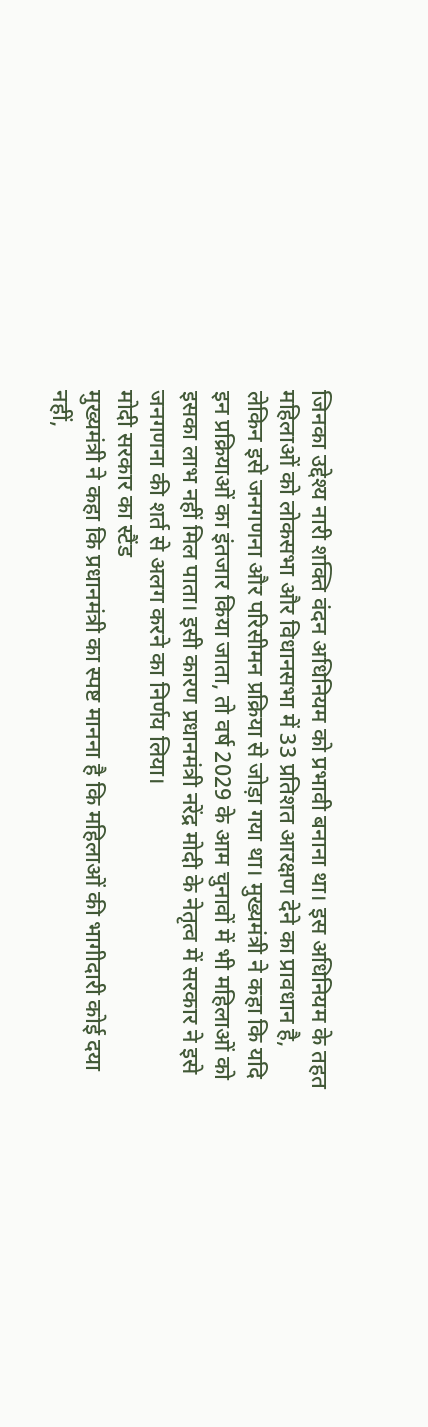जिनका उद्देश्य नारी शक्ति वंदन अधिनियम को प्रभावी बनाना था। इस अधिनियम के तहत महिलाओं को लोकसभा और विधानसभा में 33 प्रतिशत आरक्षण देने का प्रावधान है, लेकिन इसे जनगणना और परिसीमन प्रक्रिया से जोड़ा गया था। मुख्यमंत्री ने कहा कि यदि इन प्रक्रियाओं का इंतजार किया जाता, तो वर्ष 2029 के आम चुनावों में भी महिलाओं को इसका लाभ नहीं मिल पाता। इसी कारण प्रधानमंत्री नरेंद्र मोदी के नेतृत्व में सरकार ने इसे जनगणना की शर्त से अलग करने का निर्णय लिया।
मोदी सरकार का स्टैंड
मुख्यमंत्री ने कहा कि प्रधानमंत्री का स्पष्ट मानना है कि महिलाओं की भागीदारी कोई दया नहीं,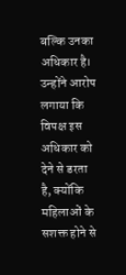बल्कि उनका अधिकार है। उन्होंने आरोप लगाया कि विपक्ष इस अधिकार को देने से डरता है, क्योंकि महिलाओं के सशक्त होने से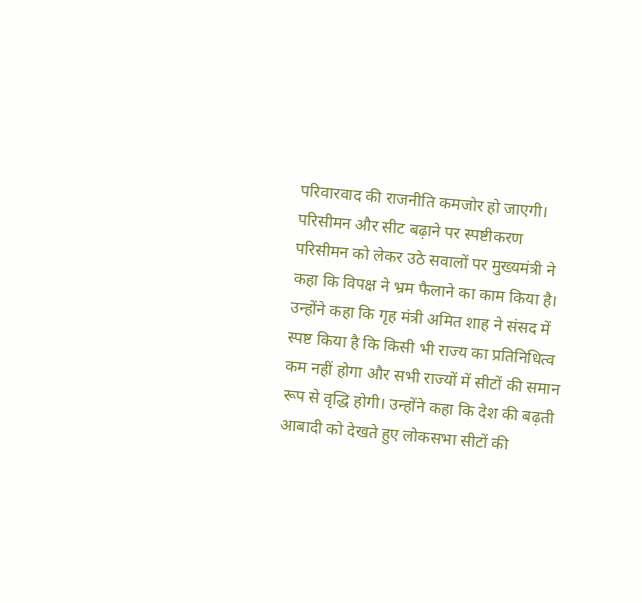परिवारवाद की राजनीति कमजोर हो जाएगी।
परिसीमन और सीट बढ़ाने पर स्पष्टीकरण
परिसीमन को लेकर उठे सवालों पर मुख्यमंत्री ने कहा कि विपक्ष ने भ्रम फैलाने का काम किया है। उन्होंने कहा कि गृह मंत्री अमित शाह ने संसद में स्पष्ट किया है कि किसी भी राज्य का प्रतिनिधित्व कम नहीं होगा और सभी राज्यों में सीटों की समान रूप से वृद्धि होगी। उन्होंने कहा कि देश की बढ़ती आबादी को देखते हुए लोकसभा सीटों की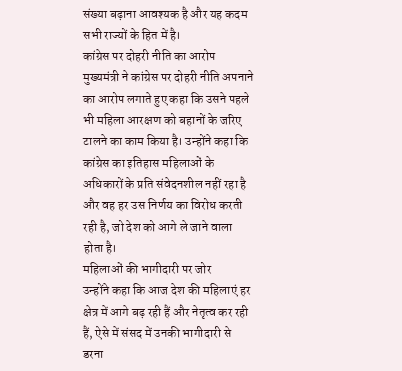संख्या बढ़ाना आवश्यक है और यह कदम सभी राज्यों के हित में है।
कांग्रेस पर दोहरी नीति का आरोप
मुख्यमंत्री ने कांग्रेस पर दोहरी नीति अपनाने का आरोप लगाते हुए कहा कि उसने पहले भी महिला आरक्षण को बहानों के जरिए टालने का काम किया है। उन्होंने कहा कि कांग्रेस का इतिहास महिलाओं के अधिकारों के प्रति संवेदनशील नहीं रहा है और वह हर उस निर्णय का विरोध करती रही है, जो देश को आगे ले जाने वाला होता है।
महिलाओं की भागीदारी पर जोर
उन्होंने कहा कि आज देश की महिलाएं हर क्षेत्र में आगे बढ़ रही हैं और नेतृत्व कर रही हैं, ऐसे में संसद में उनकी भागीदारी से डरना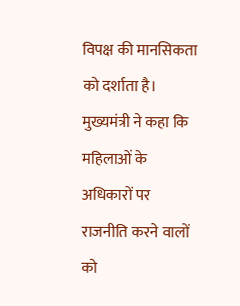विपक्ष की मानसिकता को दर्शाता है। मुख्यमंत्री ने कहा कि महिलाओं के अधिकारों पर राजनीति करने वालों को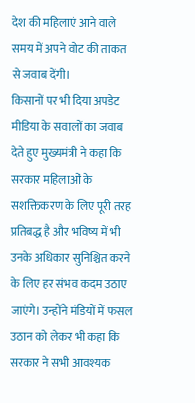देश की महिलाएं आने वाले समय में अपने वोट की ताकत से जवाब देंगी।
किसानों पर भी दिया अपडेट
मीडिया के सवालों का जवाब देते हुए मुख्यमंत्री ने कहा कि सरकार महिलाओं के सशक्तिकरण के लिए पूरी तरह प्रतिबद्ध है और भविष्य में भी उनके अधिकार सुनिश्चित करने के लिए हर संभव कदम उठाए जाएंगे। उन्होंने मंडियों में फसल उठान को लेकर भी कहा कि सरकार ने सभी आवश्यक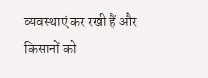व्यवस्थाएं कर रखी हैं और किसानों को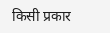किसी प्रकार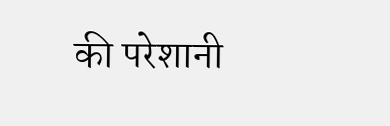की परेशानी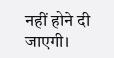नहीं होने दी जाएगी।